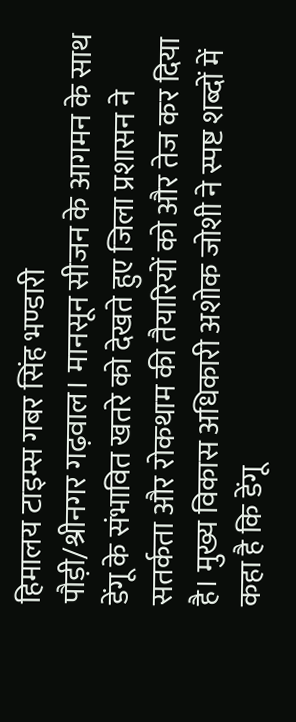हिमालय टाइम्स गबर सिंह भण्डारी
पौड़ी/श्रीनगर गढ़वाल। मानसून सीजन के आगमन के साथ डेंगू के संभावित खतरे को देखते हुए जिला प्रशासन ने सतर्कता और रोकथाम की तैयारियों को और तेज कर दिया है। मुख्य विकास अधिकारी अशोक जोशी ने स्पष्ट शब्दों में कहा है कि डेंगू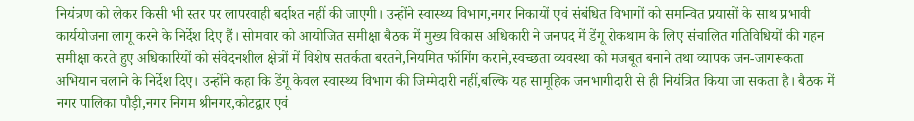नियंत्रण को लेकर किसी भी स्तर पर लापरवाही बर्दाश्त नहीं की जाएगी। उन्होंने स्वास्थ्य विभाग,नगर निकायों एवं संबंधित विभागों को समन्वित प्रयासों के साथ प्रभावी कार्ययोजना लागू करने के निर्देश दिए हैं। सोमवार को आयोजित समीक्षा बैठक में मुख्य विकास अधिकारी ने जनपद में डेंगू रोकथाम के लिए संचालित गतिविधियों की गहन समीक्षा करते हुए अधिकारियों को संवेदनशील क्षेत्रों में विशेष सतर्कता बरतने,नियमित फॉगिंग कराने,स्वच्छता व्यवस्था को मजबूत बनाने तथा व्यापक जन-जागरूकता अभियान चलाने के निर्देश दिए। उन्होंने कहा कि डेंगू केवल स्वास्थ्य विभाग की जिम्मेदारी नहीं,बल्कि यह सामूहिक जनभागीदारी से ही नियंत्रित किया जा सकता है। बैठक में नगर पालिका पौड़ी,नगर निगम श्रीनगर,कोटद्वार एवं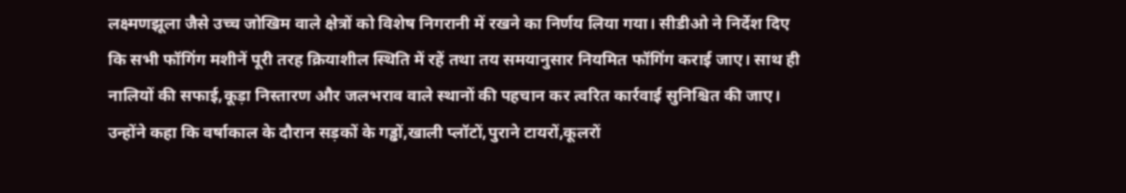लक्ष्मणझूला जैसे उच्च जोखिम वाले क्षेत्रों को विशेष निगरानी में रखने का निर्णय लिया गया। सीडीओ ने निर्देश दिए कि सभी फॉगिंग मशीनें पूरी तरह क्रियाशील स्थिति में रहें तथा तय समयानुसार नियमित फॉगिंग कराई जाए। साथ ही नालियों की सफाई,कूड़ा निस्तारण और जलभराव वाले स्थानों की पहचान कर त्वरित कार्रवाई सुनिश्चित की जाए। उन्होंने कहा कि वर्षाकाल के दौरान सड़कों के गड्ढों,खाली प्लॉटों,पुराने टायरों,कूलरों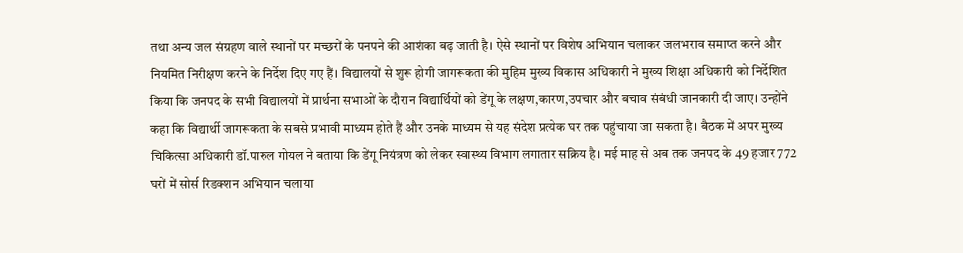तथा अन्य जल संग्रहण वाले स्थानों पर मच्छरों के पनपने की आशंका बढ़ जाती है। ऐसे स्थानों पर विशेष अभियान चलाकर जलभराव समाप्त करने और नियमित निरीक्षण करने के निर्देश दिए गए हैं। विद्यालयों से शुरू होगी जागरूकता की मुहिम मुख्य विकास अधिकारी ने मुख्य शिक्षा अधिकारी को निर्देशित किया कि जनपद के सभी विद्यालयों में प्रार्थना सभाओं के दौरान विद्यार्थियों को डेंगू के लक्षण,कारण,उपचार और बचाव संबंधी जानकारी दी जाए। उन्होंने कहा कि विद्यार्थी जागरूकता के सबसे प्रभावी माध्यम होते हैं और उनके माध्यम से यह संदेश प्रत्येक घर तक पहुंचाया जा सकता है। बैठक में अपर मुख्य चिकित्सा अधिकारी डॉ.पारुल गोयल ने बताया कि डेंगू नियंत्रण को लेकर स्वास्थ्य विभाग लगातार सक्रिय है। मई माह से अब तक जनपद के 49 हजार 772 घरों में सोर्स रिडक्शन अभियान चलाया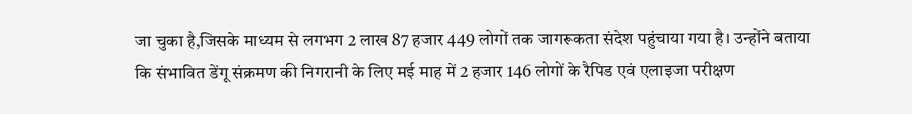जा चुका है,जिसके माध्यम से लगभग 2 लाख 87 हजार 449 लोगों तक जागरूकता संदेश पहुंचाया गया है। उन्होंने बताया कि संभावित डेंगू संक्रमण की निगरानी के लिए मई माह में 2 हजार 146 लोगों के रैपिड एवं एलाइजा परीक्षण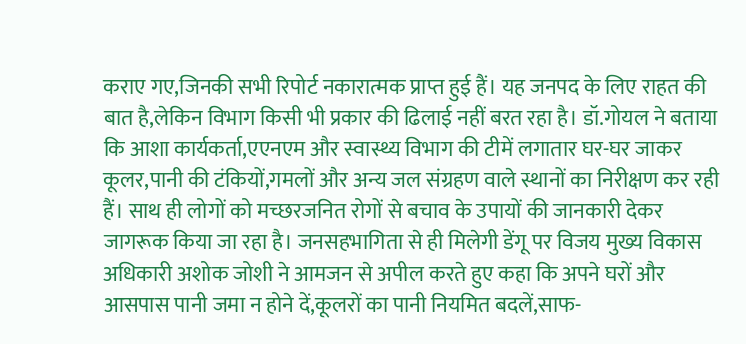कराए गए,जिनकी सभी रिपोर्ट नकारात्मक प्राप्त हुई हैं। यह जनपद के लिए राहत की बात है,लेकिन विभाग किसी भी प्रकार की ढिलाई नहीं बरत रहा है। डॉ.गोयल ने बताया कि आशा कार्यकर्ता,एएनएम और स्वास्थ्य विभाग की टीमें लगातार घर-घर जाकर कूलर,पानी की टंकियों,गमलों और अन्य जल संग्रहण वाले स्थानों का निरीक्षण कर रही हैं। साथ ही लोगों को मच्छरजनित रोगों से बचाव के उपायों की जानकारी देकर जागरूक किया जा रहा है। जनसहभागिता से ही मिलेगी डेंगू पर विजय मुख्य विकास अधिकारी अशोक जोशी ने आमजन से अपील करते हुए कहा कि अपने घरों और आसपास पानी जमा न होने दें,कूलरों का पानी नियमित बदलें,साफ-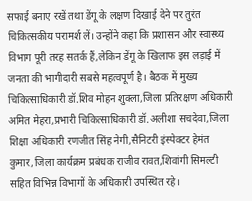सफाई बनाए रखें तथा डेंगू के लक्षण दिखाई देने पर तुरंत चिकित्सकीय परामर्श लें। उन्होंने कहा कि प्रशासन और स्वास्थ्य विभाग पूरी तरह सतर्क हैं,लेकिन डेंगू के खिलाफ इस लड़ाई में जनता की भागीदारी सबसे महत्वपूर्ण है। बैठक में मुख्य चिकित्साधिकारी डॉ.शिव मोहन शुक्ला,जिला प्रतिरक्षण अधिकारी अमित मेहरा,प्रभारी चिकित्साधिकारी डॉ.अलीशा सचदेवा,जिला शिक्षा अधिकारी रणजीत सिंह नेगी,सैनिटरी इंस्पेक्टर हेमंत कुमार,जिला कार्यक्रम प्रबंधक राजीव रावत,शिवांगी सिमल्टी सहित विभिन्न विभागों के अधिकारी उपस्थित रहे।